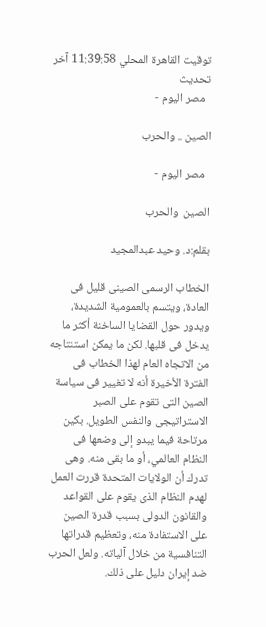توقيت القاهرة المحلي 11:39:58 آخر تحديث
  مصر اليوم -

الصين .. والحرب

  مصر اليوم -

الصين  والحرب

بقلم:د. وحيد عبدالمجيد

الخطاب الرسمى الصينى قليل فى العادة، ويتسم بالعمومية الشديدة، ويدور حول القضايا الساخنة أكثر ما يدخل فى قلبها. لكن ما يمكن استنتاجه من الاتجاه العام لهذا الخطاب فى الفترة الأخيرة أنه لا تغيير فى سياسة الصين التى تقوم على الصبر الاستراتيجى والنفس الطويل. بكين مرتاحة فيما يبدو إلى وضعها فى النظام العالمي، أو ما بقى منه. وهى تدرك أن الولايات المتحدة قررت العمل لهدم النظام الذى يقوم على القواعد والقانون الدولى بسبب قدرة الصين على الاستفادة منه، وتعظيم قدراتها التنافسية من خلال آلياته. ولعل الحرب ضد إيران دليل على ذلك.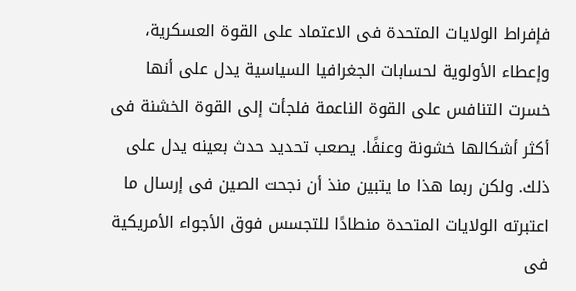فإفراط الولايات المتحدة فى الاعتماد على القوة العسكرية، وإعطاء الأولوية لحسابات الجغرافيا السياسية يدل على أنها خسرت التنافس على القوة الناعمة فلجأت إلى القوة الخشنة فى أكثر أشكالها خشونة وعنفًا. يصعب تحديد حدث بعينه يدل على ذلك. ولكن ربما هذا ما يتبين منذ أن نجحت الصين فى إرسال ما اعتبرته الولايات المتحدة منطادًا للتجسس فوق الأجواء الأمريكية فى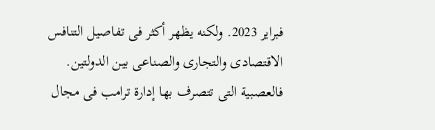فبراير 2023. ولكنه يظهر أكثر فى تفاصيل التنافس الاقتصادى والتجارى والصناعى بين الدولتين. فالعصبية التى تتصرف بها إدارة ترامب فى مجال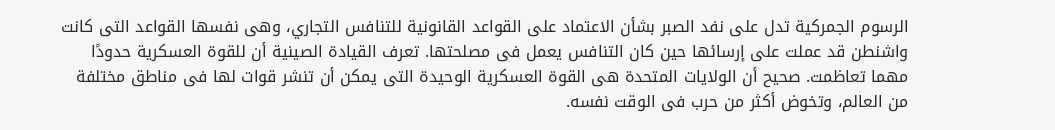الرسوم الجمركية تدل على نفد الصبر بشأن الاعتماد على القواعد القانونية للتنافس التجاري، وهى نفسها القواعد التى كانت واشنطن قد عملت على إرسائها حين كان التنافس يعمل فى مصلحتها. تعرف القيادة الصينية أن للقوة العسكرية حدودًا مهما تعاظمت. صحيح أن الولايات المتحدة هى القوة العسكرية الوحيدة التى يمكن أن تنشر قوات لها فى مناطق مختلفة من العالم، وتخوض أكثر من حرب فى الوقت نفسه.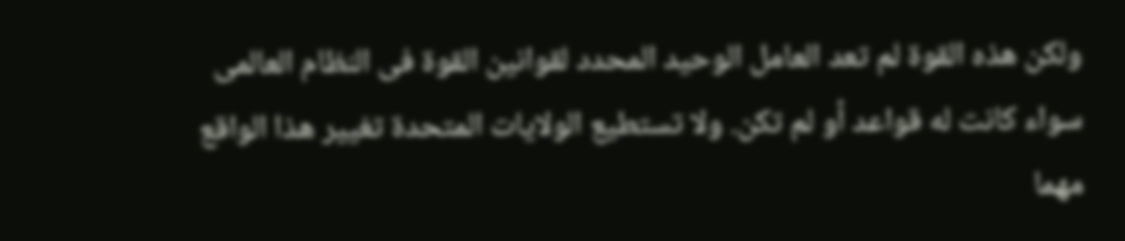ولكن هذه القوة لم تعد العامل الوحيد المحدد لقوانين القوة فى النظام العالمى سواء كانت له قواعد أو لم تكن. ولا تستطيع الولايات المتحدة تغيير هذا الواقع مهما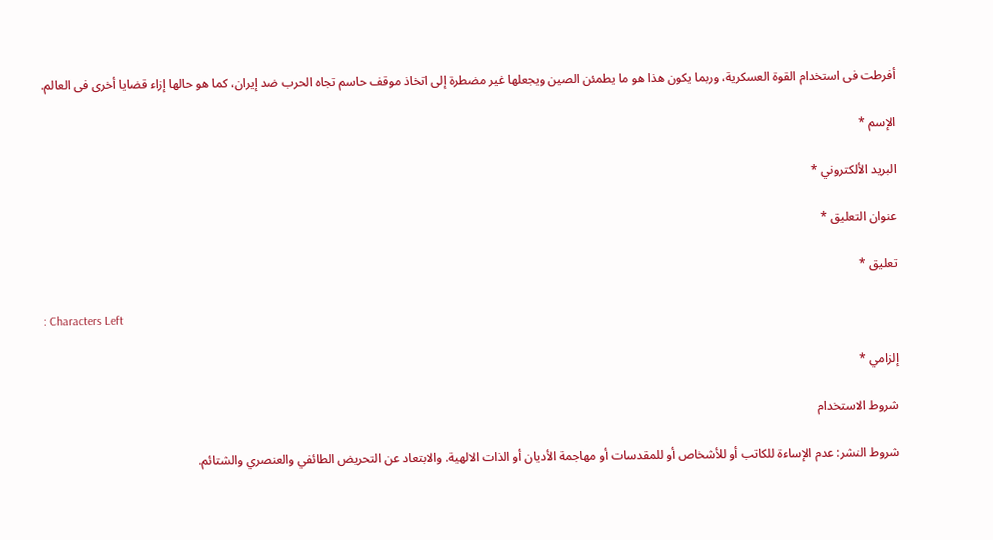أفرطت فى استخدام القوة العسكرية، وربما يكون هذا هو ما يطمئن الصين ويجعلها غير مضطرة إلى اتخاذ موقف حاسم تجاه الحرب ضد إيران، كما هو حالها إزاء قضايا أخرى فى العالم.

الإسم *

البريد الألكتروني *

عنوان التعليق *

تعليق *

: Characters Left

إلزامي *

شروط الاستخدام

شروط النشر: عدم الإساءة للكاتب أو للأشخاص أو للمقدسات أو مهاجمة الأديان أو الذات الالهية. والابتعاد عن التحريض الطائفي والعنصري والشتائم.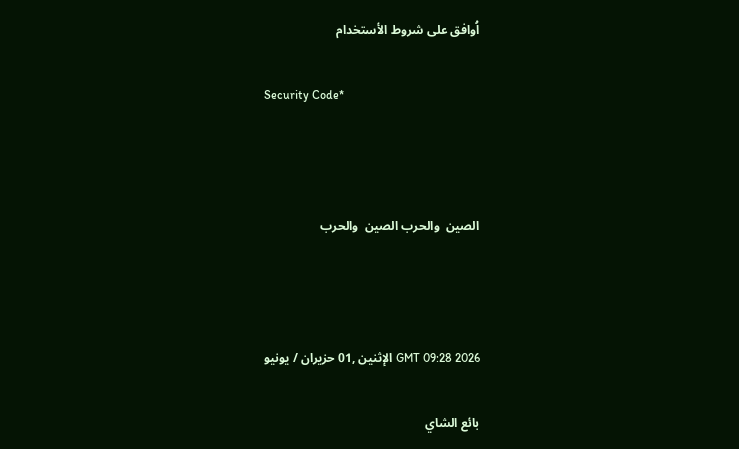اُوافق على شروط الأستخدام

Security Code*



الصين  والحرب الصين  والحرب



GMT 09:28 2026 الإثنين ,01 حزيران / يونيو

بائع الشاي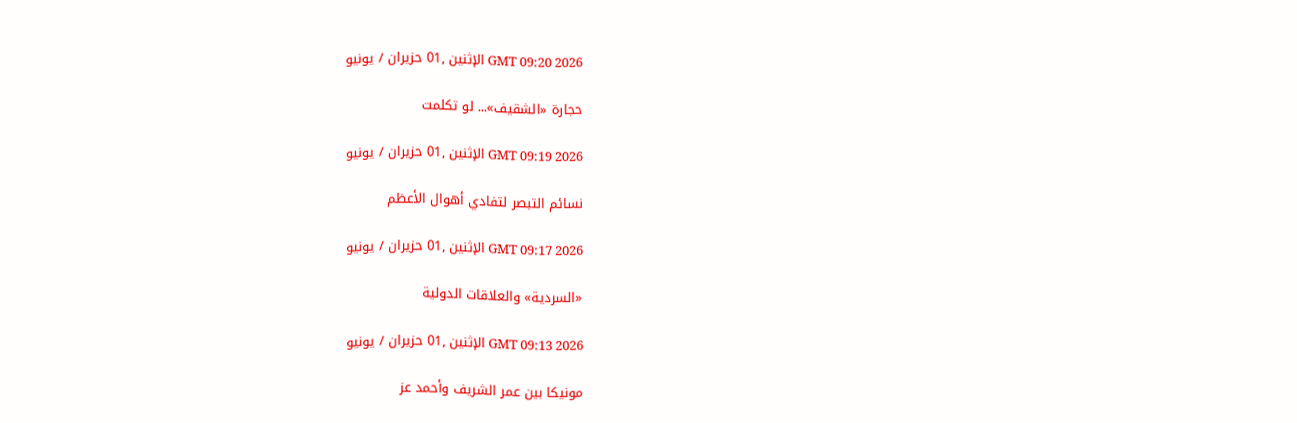GMT 09:20 2026 الإثنين ,01 حزيران / يونيو

حجارة «الشقيف»... لو تكلمت

GMT 09:19 2026 الإثنين ,01 حزيران / يونيو

نسائم التبصر لتفادي أهوال الأعظم

GMT 09:17 2026 الإثنين ,01 حزيران / يونيو

«السردية» والعلاقات الدولية

GMT 09:13 2026 الإثنين ,01 حزيران / يونيو

مونيكا بين عمر الشريف وأحمد عز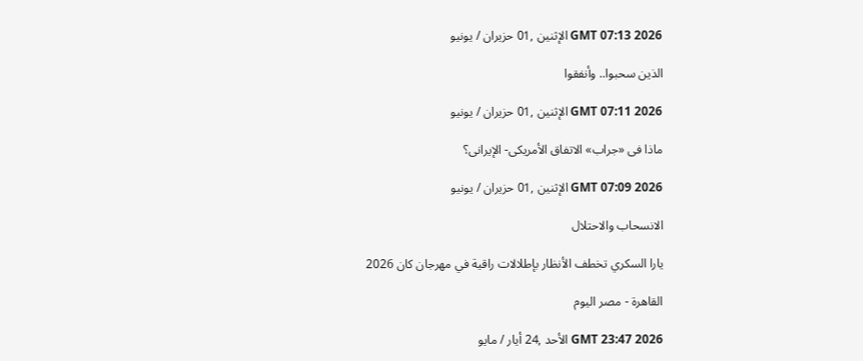GMT 07:13 2026 الإثنين ,01 حزيران / يونيو

الذين سحبوا.. وأنفقوا

GMT 07:11 2026 الإثنين ,01 حزيران / يونيو

ماذا فى «جراب» الاتفاق الأمريكى- الإيرانى؟

GMT 07:09 2026 الإثنين ,01 حزيران / يونيو

الانسحاب والاحتلال

يارا السكري تخطف الأنظار بإطلالات راقية في مهرجان كان 2026

القاهرة - مصر اليوم

GMT 23:47 2026 الأحد ,24 أيار / مايو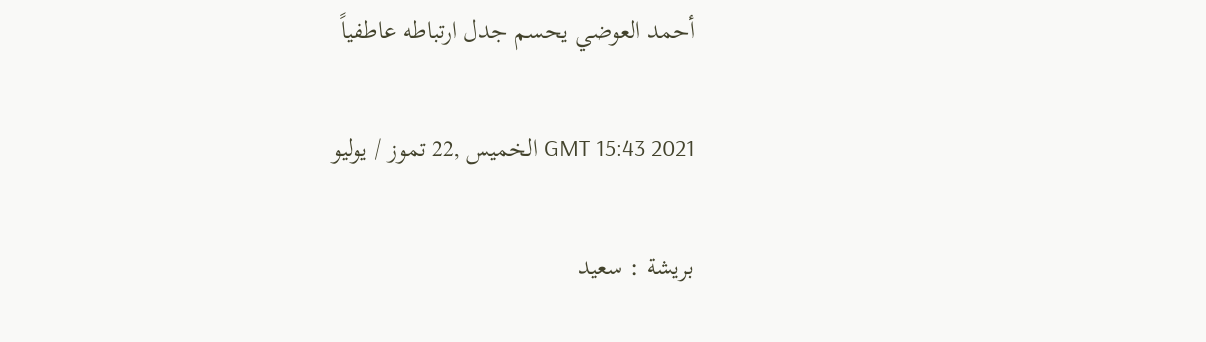أحمد العوضي يحسم جدل ارتباطه عاطفياً

GMT 15:43 2021 الخميس ,22 تموز / يوليو

بريشة : سعيد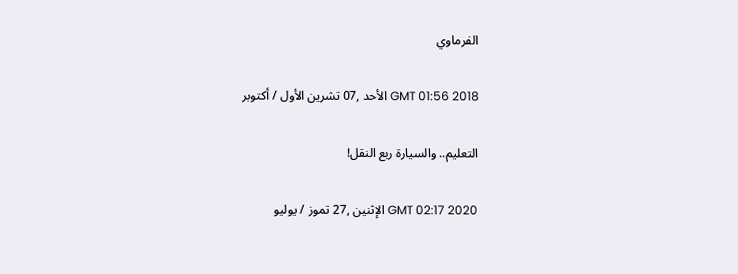الفرماوي

GMT 01:56 2018 الأحد ,07 تشرين الأول / أكتوبر

التعليم.. والسيارة ربع النقل!

GMT 02:17 2020 الإثنين ,27 تموز / يوليو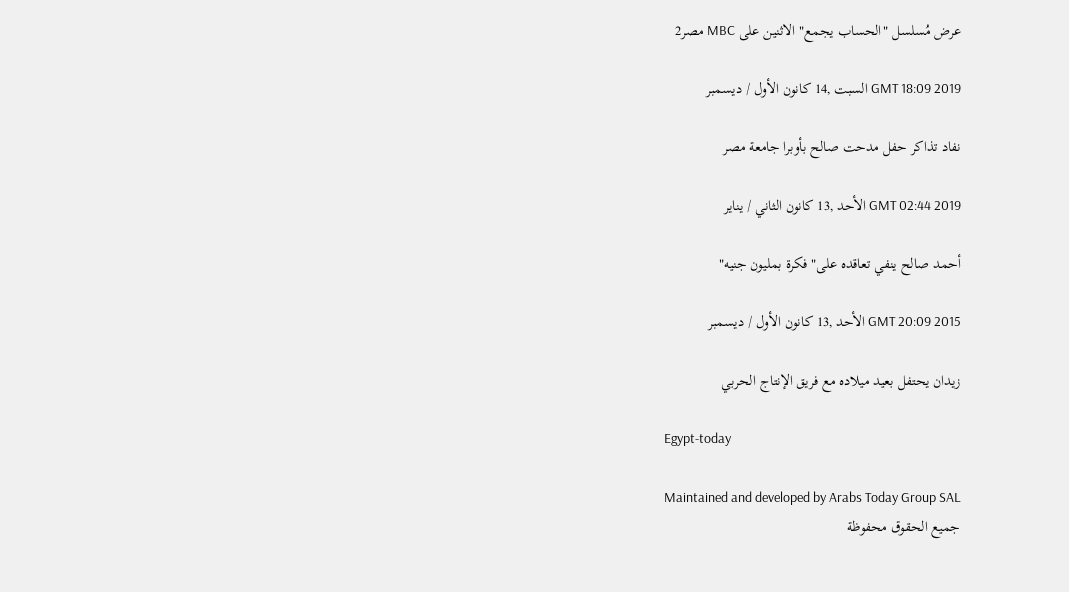عرض مُسلسل "الحساب يجمع" الاثنين على MBC مصر2

GMT 18:09 2019 السبت ,14 كانون الأول / ديسمبر

نفاد تذاكر حفل مدحت صالح بأوبرا جامعة مصر

GMT 02:44 2019 الأحد ,13 كانون الثاني / يناير

أحمد صالح ينفي تعاقده على"فكرة بمليون جنيه"

GMT 20:09 2015 الأحد ,13 كانون الأول / ديسمبر

زيدان يحتفل بعيد ميلاده مع فريق الإنتاج الحربي

Egypt-today

Maintained and developed by Arabs Today Group SAL
جميع الحقوق محفوظة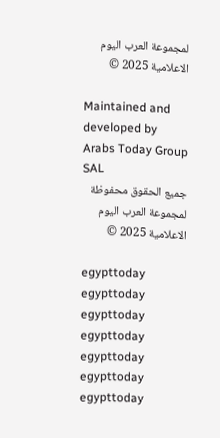لمجموعة العرب اليوم الاعلامية 2025 ©

Maintained and developed by Arabs Today Group SAL
جميع الحقوق محفوظة لمجموعة العرب اليوم الاعلامية 2025 ©

egypttoday egypttoday egypttoday egypttoday
egypttoday egypttoday egypttoday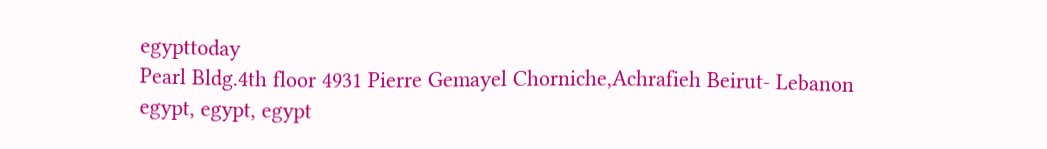egypttoday
Pearl Bldg.4th floor 4931 Pierre Gemayel Chorniche,Achrafieh Beirut- Lebanon
egypt, egypt, egypt